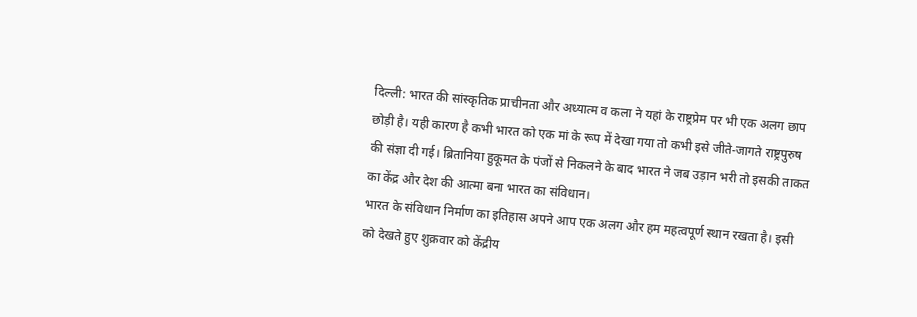दिल्ली: भारत की सांस्कृतिक प्राचीनता और अध्यात्म व कला ने यहां के राष्ट्रप्रेम पर भी एक अलग छाप छोड़ी है। यही कारण है कभी भारत को एक मां के रूप में देखा गया तो कभी इसे जीते-जागते राष्ट्रपुरुष की संज्ञा दी गई। ब्रितानिया हुकूमत के पंजों से निकलने के बाद भारत ने जब उड़ान भरी तो इसकी ताकत का केंद्र और देश की आत्मा बना भारत का संविधान।
भारत के संविधान निर्माण का इतिहास अपने आप एक अलग और हम महत्वपूर्ण स्थान रखता है। इसी को देखते हुए शुक्रवार को केंद्रीय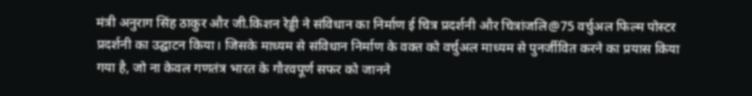मंत्री अनुराग सिंह ठाकुर और जी.किशन रेड्डी ने संविधान का निर्माण ई चित्र प्रदर्शनी और चित्रांजलि@75 वर्चुअल फिल्म पोस्टर प्रदर्शनी का उद्घाटन किया। जिसके माध्यम से संविधान निर्माण के वक्त को वर्चुअल माध्यम से पुनर्जीवित करने का प्रयास किया गया है, जो ना केवल गणतंत्र भारत के गौरवपूर्ण सफर को जानने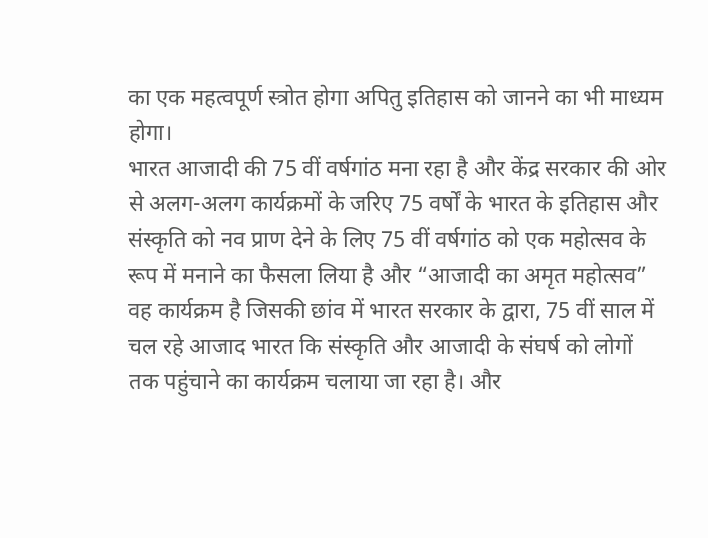का एक महत्वपूर्ण स्त्रोत होगा अपितु इतिहास को जानने का भी माध्यम होगा।
भारत आजादी की 75 वीं वर्षगांठ मना रहा है और केंद्र सरकार की ओर से अलग-अलग कार्यक्रमों के जरिए 75 वर्षों के भारत के इतिहास और संस्कृति को नव प्राण देने के लिए 75 वीं वर्षगांठ को एक महोत्सव के रूप में मनाने का फैसला लिया है और “आजादी का अमृत महोत्सव” वह कार्यक्रम है जिसकी छांव में भारत सरकार के द्वारा, 75 वीं साल में चल रहे आजाद भारत कि संस्कृति और आजादी के संघर्ष को लोगों तक पहुंचाने का कार्यक्रम चलाया जा रहा है। और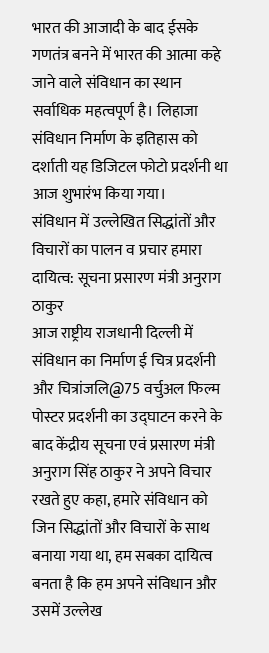भारत की आजादी के बाद ईसके गणतंत्र बनने में भारत की आत्मा कहे जाने वाले संविधान का स्थान सर्वाधिक महत्वपूर्ण है। लिहाजा संविधान निर्माण के इतिहास को दर्शाती यह डिजिटल फोटो प्रदर्शनी था आज शुभारंभ किया गया।
संविधान में उल्लेखित सिद्धांतों और विचारों का पालन व प्रचार हमारा दायित्व: सूचना प्रसारण मंत्री अनुराग ठाकुर
आज राष्ट्रीय राजधानी दिल्ली में संविधान का निर्माण ई चित्र प्रदर्शनी और चित्रांजलि@75 वर्चुअल फिल्म पोस्टर प्रदर्शनी का उद्घाटन करने के बाद केंद्रीय सूचना एवं प्रसारण मंत्री अनुराग सिंह ठाकुर ने अपने विचार रखते हुए कहा, हमारे संविधान को जिन सिद्धांतों और विचारों के साथ बनाया गया था, हम सबका दायित्व बनता है कि हम अपने संविधान और उसमें उल्लेख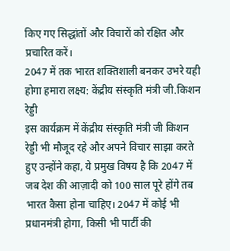किए गए सिद्धांतों और विचारों को रक्षित और प्रचारित करें।
2047 में तक भारत शक्तिशाली बनकर उभरे यही होगा हमारा लक्ष्य: केंद्रीय संस्कृति मंत्री जी.किशन रेड्डी
इस कार्यक्रम में केंद्रीय संस्कृति मंत्री जी किशन रेड्डी भी मौजूद रहे और अपने विचार साझा करते हुए उन्होंने कहा, ये प्रमुख विषय है कि 2047 में जब देश की आज़ादी को 100 साल पूरे होंगे तब भारत कैसा होना चाहिए। 2047 में कोई भी प्रधानमंत्री होगा, किसी भी पार्टी की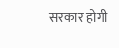सरकार होगी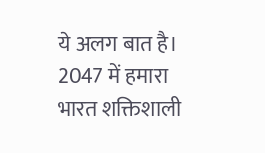ये अलग बात है। 2047 में हमारा भारत शक्तिशाली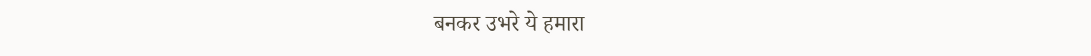बनकर उभरे ये हमारा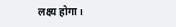लक्ष्य होगा।